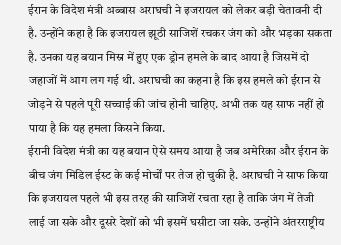ईरान के विदेश मंत्री अब्बास अराघची ने इजरायल को लेकर बड़ी चेतावनी दी है. उन्होंने कहा है कि इजरायल झूठी साजिशें रचकर जंग को और भड़का सकता है. उनका यह बयान मिस्र में हुए एक ड्रोन हमले के बाद आया है जिसमें दो जहाजों में आग लग गई थी. अराघची का कहना है कि इस हमले को ईरान से जोड़ने से पहले पूरी सच्चाई की जांच होनी चाहिए. अभी तक यह साफ नहीं हो पाया है कि यह हमला किसने किया.
ईरानी विदेश मंत्री का यह बयान ऐसे समय आया है जब अमेरिका और ईरान के बीच जंग मिडिल ईस्ट के कई मोर्चों पर तेज हो चुकी है. अराघची ने साफ किया कि इजरायल पहले भी इस तरह की साजिशें रचता रहा है ताकि जंग में तेजी लाई जा सके और दूसरे देशों को भी इसमें घसीटा जा सके. उन्होंने अंतरराष्ट्रीय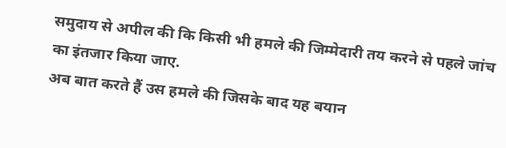समुदाय से अपील की कि किसी भी हमले की जिम्मेदारी तय करने से पहले जांच का इंतजार किया जाए.
अब बात करते हैं उस हमले की जिसके बाद यह बयान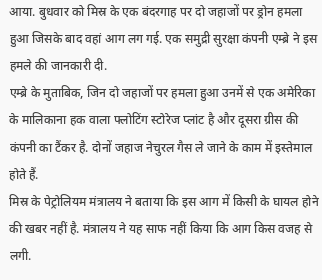आया. बुधवार को मिस्र के एक बंदरगाह पर दो जहाजों पर ड्रोन हमला हुआ जिसके बाद वहां आग लग गई. एक समुद्री सुरक्षा कंपनी एम्ब्रे ने इस हमले की जानकारी दी.
एम्ब्रे के मुताबिक, जिन दो जहाजों पर हमला हुआ उनमें से एक अमेरिका के मालिकाना हक वाला फ्लोटिंग स्टोरेज प्लांट है और दूसरा ग्रीस की कंपनी का टैंकर है. दोनों जहाज नेचुरल गैस ले जाने के काम में इस्तेमाल होते हैं.
मिस्र के पेट्रोलियम मंत्रालय ने बताया कि इस आग में किसी के घायल होने की खबर नहीं है. मंत्रालय ने यह साफ नहीं किया कि आग किस वजह से लगी.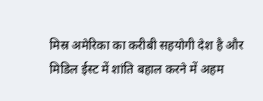मिस्र अमेरिका का करीबी सहयोगी देश है और मिडिल ईस्ट में शांति बहाल करने में अहम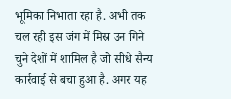भूमिका निभाता रहा है. अभी तक चल रही इस जंग में मिस्र उन गिने चुने देशों में शामिल है जो सीधे सैन्य कार्रवाई से बचा हुआ है. अगर यह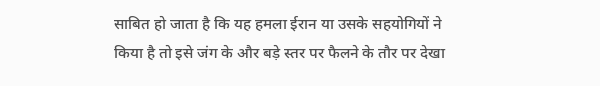साबित हो जाता है कि यह हमला ईरान या उसके सहयोगियों ने किया है तो इसे जंग के और बड़े स्तर पर फैलने के तौर पर देखा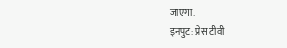जाएगा.
इनपुट: प्रेस टीवी